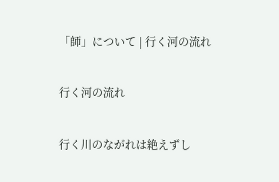「師」について | 行く河の流れ

行く河の流れ

行く川のながれは絶えずし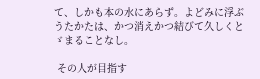て、しかも本の水にあらず。よどみに浮ぶうたかたは、かつ消えかつ結びて久しくとゞまることなし。

 その人が目指す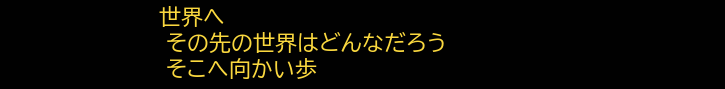世界へ
 その先の世界はどんなだろう
 そこへ向かい歩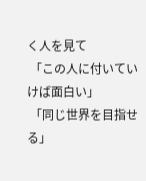く人を見て
 「この人に付いていけば面白い」
 「同じ世界を目指せる」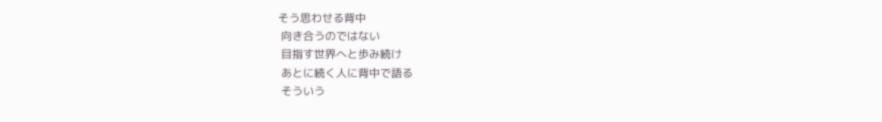そう思わせる背中
 向き合うのではない
 目指す世界へと歩み続け
 あとに続く人に背中で語る
 そういう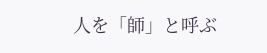人を「師」と呼ぶ